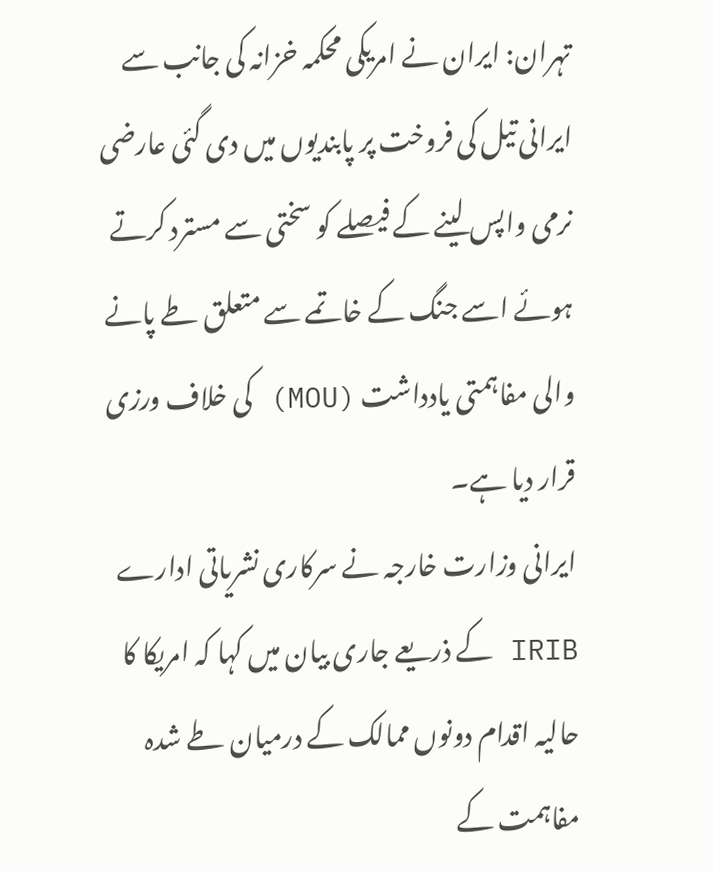تہران: ایران نے امریکی محکمہ خزانہ کی جانب سے ایرانی تیل کی فروخت پر پابندیوں میں دی گئی عارضی نرمی واپس لینے کے فیصلے کو سختی سے مسترد کرتے ہوئے اسے جنگ کے خاتمے سے متعلق طے پانے والی مفاہمتی یادداشت (MOU) کی خلاف ورزی قرار دیا ہے۔
ایرانی وزارت خارجہ نے سرکاری نشریاتی ادارے IRIB کے ذریعے جاری بیان میں کہا کہ امریکا کا حالیہ اقدام دونوں ممالک کے درمیان طے شدہ مفاہمت کے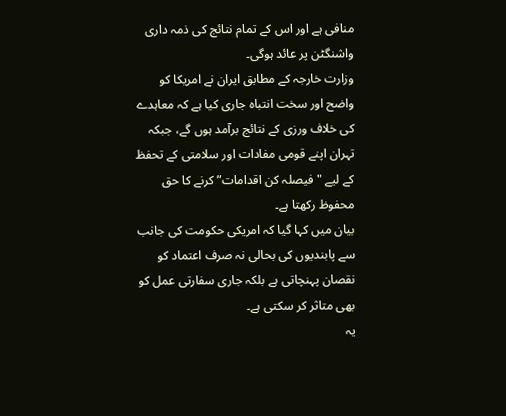منافی ہے اور اس کے تمام نتائج کی ذمہ داری واشنگٹن پر عائد ہوگی۔
وزارت خارجہ کے مطابق ایران نے امریکا کو واضح اور سخت انتباہ جاری کیا ہے کہ معاہدے کی خلاف ورزی کے نتائج برآمد ہوں گے، جبکہ تہران اپنے قومی مفادات اور سلامتی کے تحفظ کے لیے "فیصلہ کن اقدامات” کرنے کا حق محفوظ رکھتا ہے۔
بیان میں کہا گیا کہ امریکی حکومت کی جانب سے پابندیوں کی بحالی نہ صرف اعتماد کو نقصان پہنچاتی ہے بلکہ جاری سفارتی عمل کو بھی متاثر کر سکتی ہے۔
یہ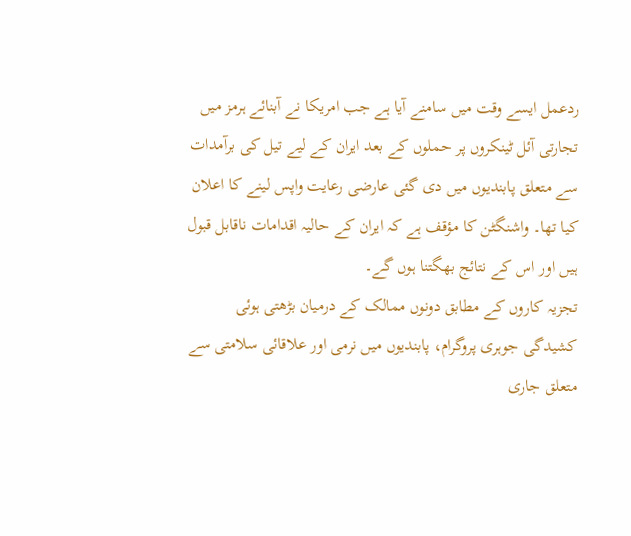ردعمل ایسے وقت میں سامنے آیا ہے جب امریکا نے آبنائے ہرمز میں تجارتی آئل ٹینکروں پر حملوں کے بعد ایران کے لیے تیل کی برآمدات سے متعلق پابندیوں میں دی گئی عارضی رعایت واپس لینے کا اعلان کیا تھا۔ واشنگٹن کا مؤقف ہے کہ ایران کے حالیہ اقدامات ناقابل قبول ہیں اور اس کے نتائج بھگتنا ہوں گے۔
تجزیہ کاروں کے مطابق دونوں ممالک کے درمیان بڑھتی ہوئی کشیدگی جوہری پروگرام، پابندیوں میں نرمی اور علاقائی سلامتی سے متعلق جاری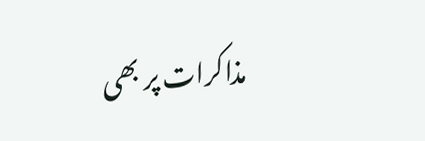مذاکرات پر بھی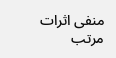منفی اثرات مرتب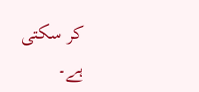کر سکتی ہے۔